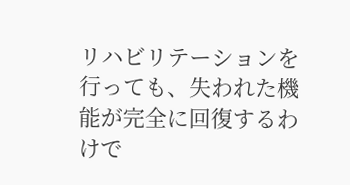リハビリテーションを行っても、失われた機能が完全に回復するわけで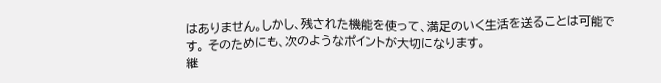はありません。しかし、残された機能を使って、満足のいく生活を送ることは可能です。 そのためにも、次のようなポイントが大切になります。
継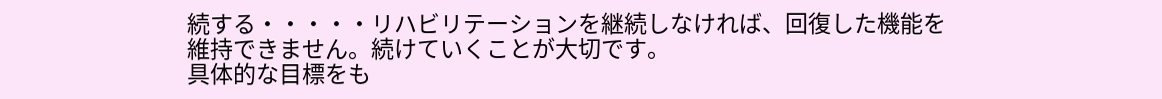続する・・・・・リハビリテーションを継続しなければ、回復した機能を維持できません。続けていくことが大切です。
具体的な目標をも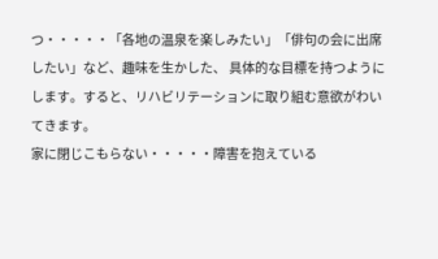つ・・・・・「各地の温泉を楽しみたい」「俳句の会に出席したい」など、趣味を生かした、 具体的な目標を持つようにします。すると、リハビリテーションに取り組む意欲がわいてきます。
家に閉じこもらない・・・・・障害を抱えている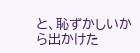と、恥ずかしいから出かけた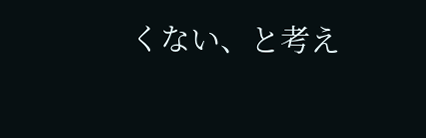くない、と考え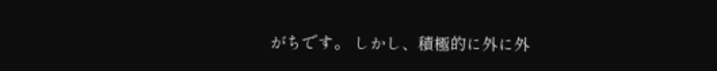がちです。 しかし、積極的に外に外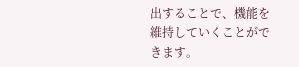出することで、機能を維持していくことができます。